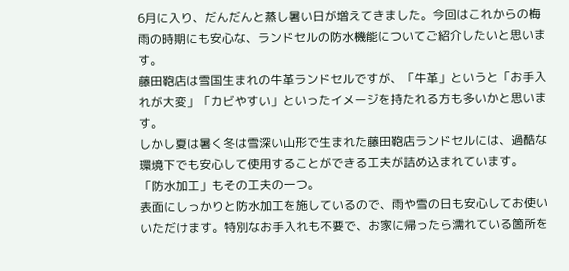6月に入り、だんだんと蒸し暑い日が増えてきました。今回はこれからの梅雨の時期にも安心な、ランドセルの防水機能についてご紹介したいと思います。
藤田鞄店は雪国生まれの牛革ランドセルですが、「牛革」というと「お手入れが大変」「カビやすい」といったイメージを持たれる方も多いかと思います。
しかし夏は暑く冬は雪深い山形で生まれた藤田鞄店ランドセルには、過酷な環境下でも安心して使用することができる工夫が詰め込まれています。
「防水加工」もその工夫の一つ。
表面にしっかりと防水加工を施しているので、雨や雪の日も安心してお使いいただけます。特別なお手入れも不要で、お家に帰ったら濡れている箇所を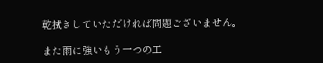乾拭きしていただければ問題ございません。

また雨に強いもう一つの工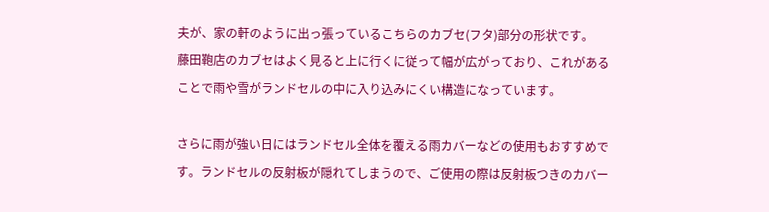夫が、家の軒のように出っ張っているこちらのカブセ(フタ)部分の形状です。
藤田鞄店のカブセはよく見ると上に行くに従って幅が広がっており、これがあることで雨や雪がランドセルの中に入り込みにくい構造になっています。

さらに雨が強い日にはランドセル全体を覆える雨カバーなどの使用もおすすめです。ランドセルの反射板が隠れてしまうので、ご使用の際は反射板つきのカバー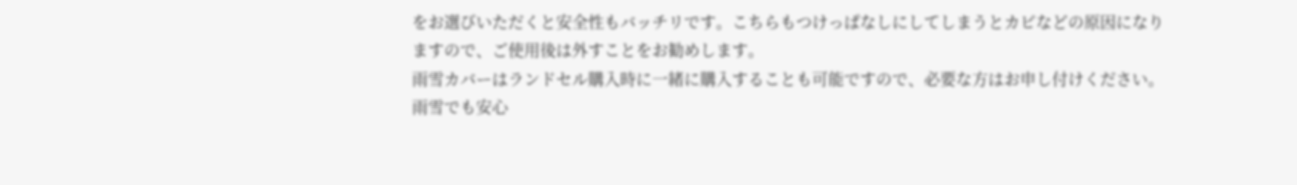をお選びいただくと安全性もバッチリです。こちらもつけっぱなしにしてしまうとカビなどの原因になりますので、ご使用後は外すことをお勧めします。
雨雪カバーはランドセル購入時に一緒に購入することも可能ですので、必要な方はお申し付けください。
雨雪でも安心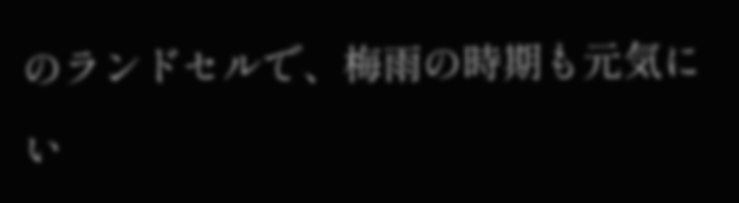のランドセルで、梅雨の時期も元気にい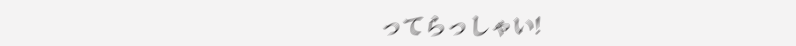ってらっしゃい!